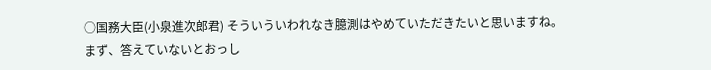○国務大臣(小泉進次郎君) そういういわれなき臆測はやめていただきたいと思いますね。
まず、答えていないとおっし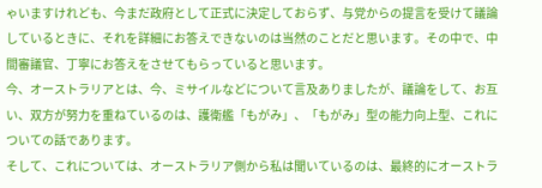ゃいますけれども、今まだ政府として正式に決定しておらず、与党からの提言を受けて議論しているときに、それを詳細にお答えできないのは当然のことだと思います。その中で、中間審議官、丁寧にお答えをさせてもらっていると思います。
今、オーストラリアとは、今、ミサイルなどについて言及ありましたが、議論をして、お互い、双方が努力を重ねているのは、護衛艦「もがみ」、「もがみ」型の能力向上型、これについての話であります。
そして、これについては、オーストラリア側から私は聞いているのは、最終的にオーストラ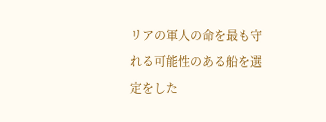リアの軍人の命を最も守れる可能性のある船を選定をした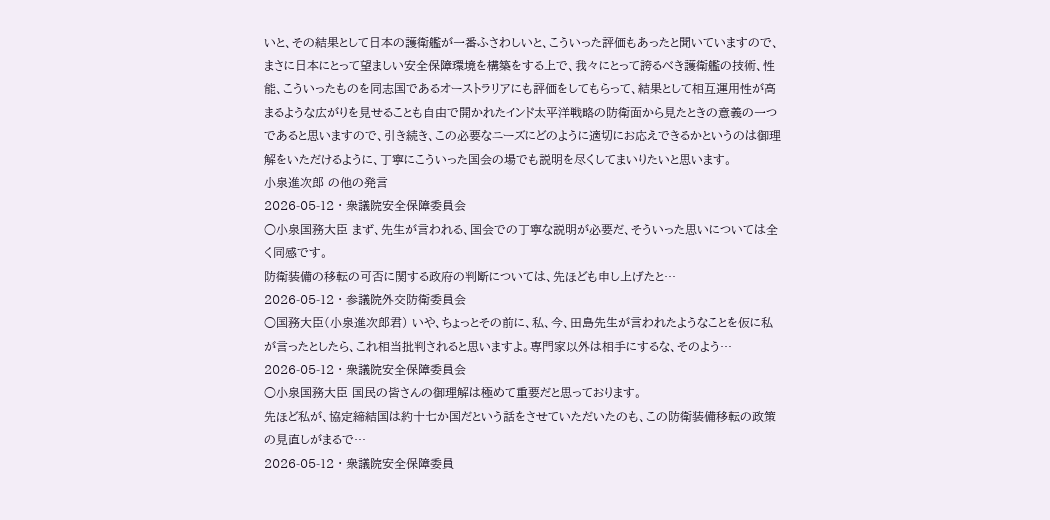いと、その結果として日本の護衛艦が一番ふさわしいと、こういった評価もあったと聞いていますので、まさに日本にとって望ましい安全保障環境を構築をする上で、我々にとって誇るべき護衛艦の技術、性能、こういったものを同志国であるオーストラリアにも評価をしてもらって、結果として相互運用性が高まるような広がりを見せることも自由で開かれたインド太平洋戦略の防衛面から見たときの意義の一つであると思いますので、引き続き、この必要なニーズにどのように適切にお応えできるかというのは御理解をいただけるように、丁寧にこういった国会の場でも説明を尽くしてまいりたいと思います。
小泉進次郎 の他の発言
2026-05-12 · 衆議院安全保障委員会
○小泉国務大臣 まず、先生が言われる、国会での丁寧な説明が必要だ、そういった思いについては全く同感です。
防衛装備の移転の可否に関する政府の判断については、先ほども申し上げたと…
2026-05-12 · 参議院外交防衛委員会
○国務大臣(小泉進次郎君) いや、ちょっとその前に、私、今、田島先生が言われたようなことを仮に私が言ったとしたら、これ相当批判されると思いますよ。専門家以外は相手にするな、そのよう…
2026-05-12 · 衆議院安全保障委員会
○小泉国務大臣 国民の皆さんの御理解は極めて重要だと思っております。
先ほど私が、協定締結国は約十七か国だという話をさせていただいたのも、この防衛装備移転の政策の見直しがまるで…
2026-05-12 · 衆議院安全保障委員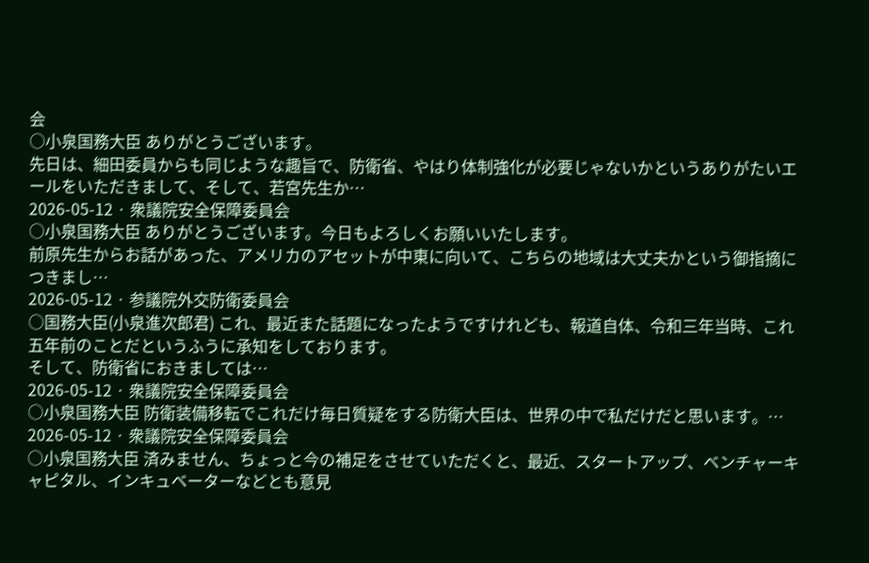会
○小泉国務大臣 ありがとうございます。
先日は、細田委員からも同じような趣旨で、防衛省、やはり体制強化が必要じゃないかというありがたいエールをいただきまして、そして、若宮先生か…
2026-05-12 · 衆議院安全保障委員会
○小泉国務大臣 ありがとうございます。今日もよろしくお願いいたします。
前原先生からお話があった、アメリカのアセットが中東に向いて、こちらの地域は大丈夫かという御指摘につきまし…
2026-05-12 · 参議院外交防衛委員会
○国務大臣(小泉進次郎君) これ、最近また話題になったようですけれども、報道自体、令和三年当時、これ五年前のことだというふうに承知をしております。
そして、防衛省におきましては…
2026-05-12 · 衆議院安全保障委員会
○小泉国務大臣 防衛装備移転でこれだけ毎日質疑をする防衛大臣は、世界の中で私だけだと思います。…
2026-05-12 · 衆議院安全保障委員会
○小泉国務大臣 済みません、ちょっと今の補足をさせていただくと、最近、スタートアップ、ベンチャーキャピタル、インキュベーターなどとも意見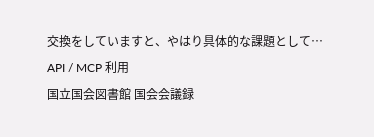交換をしていますと、やはり具体的な課題として…
API / MCP 利用
国立国会図書館 国会会議録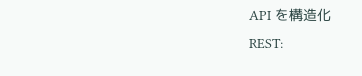API を構造化
REST: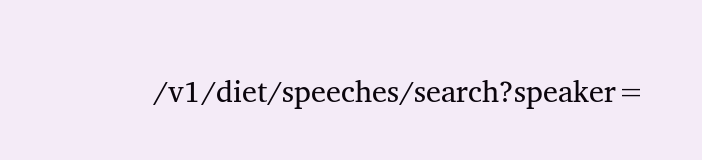/v1/diet/speeches/search?speaker=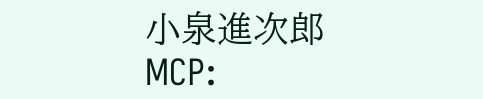小泉進次郎
MCP: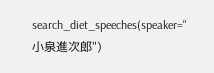search_diet_speeches(speaker="小泉進次郎")